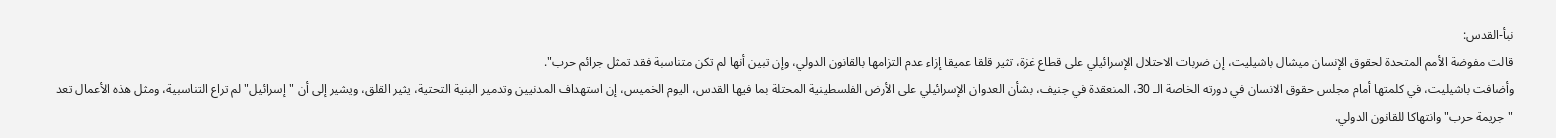نبأ-القدس:
قالت مفوضة الأمم المتحدة لحقوق الإنسان ميشال باشيليت، إن ضربات الاحتلال الإسرائيلي على قطاع غزة، تثير قلقا عميقا إزاء عدم التزامها بالقانون الدولي، وإن تبين أنها لم تكن متناسبة فقد تمثل جرائم حرب".
وأضافت باشيليت، في كلمتها أمام مجلس حقوق الانسان في دورته الخاصة الـ 30، المنعقدة في جنيف، بشأن العدوان الإسرائيلي على الأرض الفلسطينية المحتلة بما فيها القدس، اليوم الخميس، إن استهداف المدنيين وتدمير البنية التحتية، يثير القلق، ويشير إلى أن "إسرائيل" لم تراع التناسبية، ومثل هذه الأعمال تعد "جريمة حرب" وانتهاكا للقانون الدولي.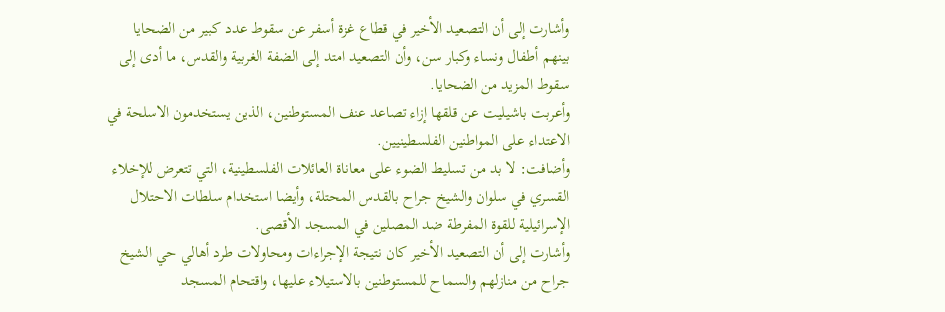وأشارت إلى أن التصعيد الأخير في قطاع غزة أسفر عن سقوط عدد كبير من الضحايا بينهم أطفال ونساء وكبار سن، وأن التصعيد امتد إلى الضفة الغربية والقدس، ما أدى إلى سقوط المزيد من الضحايا.
وأعربت باشيليت عن قلقها إزاء تصاعد عنف المستوطنين، الذين يستخدمون الاسلحة في الاعتداء على المواطنين الفلسطينيين.
وأضافت: لا بد من تسليط الضوء على معاناة العائلات الفلسطينية، التي تتعرض للإخلاء القسري في سلوان والشيخ جراح بالقدس المحتلة، وأيضا استخدام سلطات الاحتلال الإسرائيلية للقوة المفرطة ضد المصلين في المسجد الأقصى.
وأشارت إلى أن التصعيد الأخير كان نتيجة الإجراءات ومحاولات طرد أهالي حي الشيخ جراح من منازلهم والسماح للمستوطنين بالاستيلاء عليها، واقتحام المسجد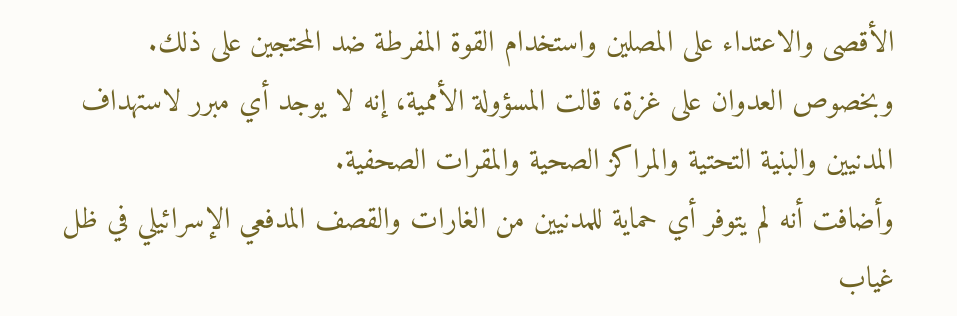الأقصى والاعتداء على المصلين واستخدام القوة المفرطة ضد المحتجين على ذلك.
وبخصوص العدوان على غزة، قالت المسؤولة الأممية، إنه لا يوجد أي مبرر لاستهداف المدنيين والبنية التحتية والمراكز الصحية والمقرات الصحفية.
وأضافت أنه لم يتوفر أي حماية للمدنيين من الغارات والقصف المدفعي الإسرائيلي في ظل غياب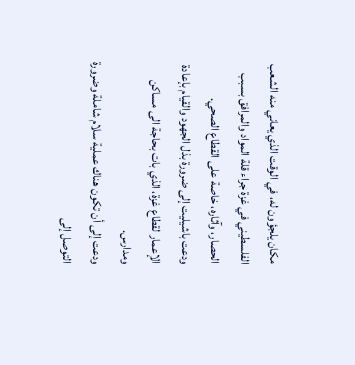مكان يلجؤون له، في الوقت الذي يعاني منه الشعب الفلسطيني في غزة جراء قلة المواد والمرافق بسبب الحصار، وآثاره، خاصة على القطاع الصحي.
ودعت باشيليت إلى ضرورة بذل الجهود والقيام بإعادة الإعمار لقطاع غزة، الذي بات بحاجة الى مساكن ومدارس.
ودعت إلى أن تكون هناك عملية سلام شاملة وضرورة التوصل إلى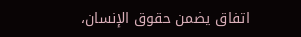اتفاق يضمن حقوق الإنسان،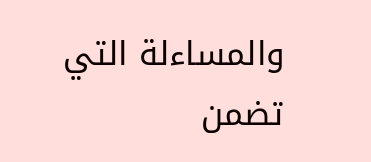والمساءلة التي تضمن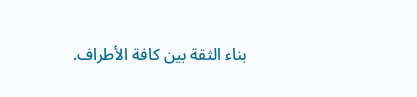بناء الثقة بين كافة الأطراف.